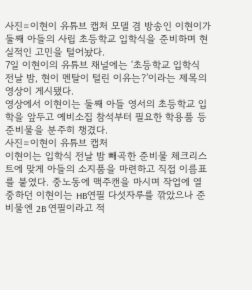사진=이현이 유튜브 캡처 모델 겸 방송인 이현이가 둘째 아들의 사립 초등학교 입학식을 준비하며 현실적인 고민을 털어놨다.
7일 이현이의 유튜브 채널에는 ‘초등학교 입학식 전날 밤, 현이 멘탈이 털린 이유는?’이라는 제목의 영상이 게시됐다.
영상에서 이현이는 둘째 아들 영서의 초등학교 입학을 앞두고 예비소집 참석부터 필요한 학용품 등 준비물을 분주히 챙겼다.
사진=이현이 유튜브 캡처
이현이는 입학식 전날 밤 빼곡한 준비물 체크리스트에 맞게 아들의 소지품을 마련하고 직접 이름표를 붙였다. 중노동에 맥주캔을 마시며 작업에 열중하던 이현이는 HB연필 다섯자루를 깎았으나 준비물엔 2B 연필이라고 적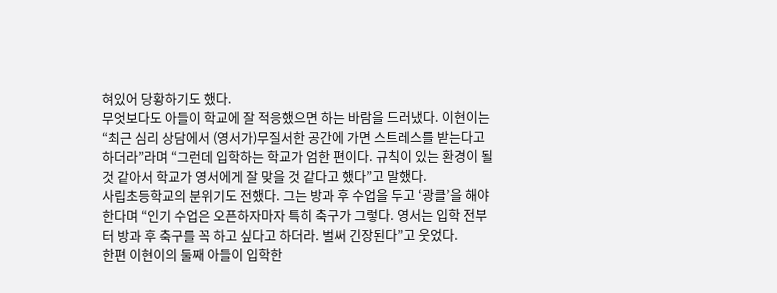혀있어 당황하기도 했다.
무엇보다도 아들이 학교에 잘 적응했으면 하는 바람을 드러냈다. 이현이는 “최근 심리 상담에서 (영서가)무질서한 공간에 가면 스트레스를 받는다고 하더라”라며 “그런데 입학하는 학교가 엄한 편이다. 규칙이 있는 환경이 될 것 같아서 학교가 영서에게 잘 맞을 것 같다고 했다”고 말했다.
사립초등학교의 분위기도 전했다. 그는 방과 후 수업을 두고 ‘광클’을 해야한다며 “인기 수업은 오픈하자마자 특히 축구가 그렇다. 영서는 입학 전부터 방과 후 축구를 꼭 하고 싶다고 하더라. 벌써 긴장된다”고 웃었다.
한편 이현이의 둘째 아들이 입학한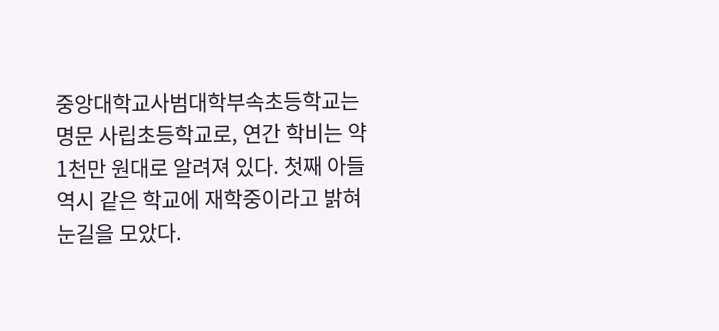중앙대학교사범대학부속초등학교는 명문 사립초등학교로, 연간 학비는 약 1천만 원대로 알려져 있다. 첫째 아들 역시 같은 학교에 재학중이라고 밝혀 눈길을 모았다.